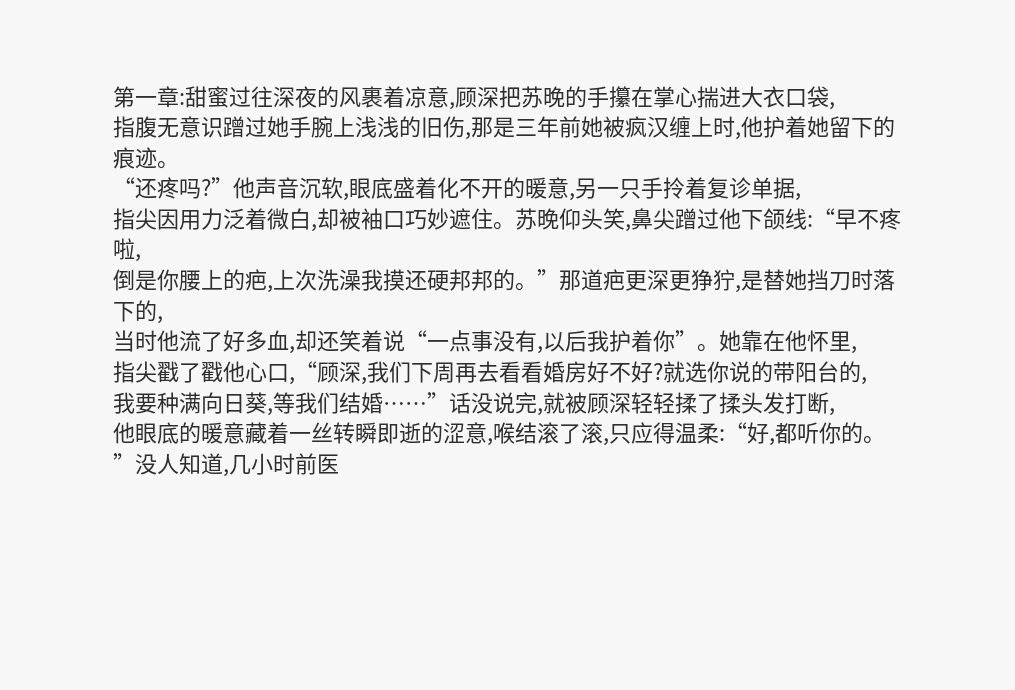第一章:甜蜜过往深夜的风裹着凉意,顾深把苏晚的手攥在掌心揣进大衣口袋,
指腹无意识蹭过她手腕上浅浅的旧伤,那是三年前她被疯汉缠上时,他护着她留下的痕迹。
“还疼吗?”他声音沉软,眼底盛着化不开的暖意,另一只手拎着复诊单据,
指尖因用力泛着微白,却被袖口巧妙遮住。苏晚仰头笑,鼻尖蹭过他下颌线:“早不疼啦,
倒是你腰上的疤,上次洗澡我摸还硬邦邦的。”那道疤更深更狰狞,是替她挡刀时落下的,
当时他流了好多血,却还笑着说“一点事没有,以后我护着你”。她靠在他怀里,
指尖戳了戳他心口,“顾深,我们下周再去看看婚房好不好?就选你说的带阳台的,
我要种满向日葵,等我们结婚……”话没说完,就被顾深轻轻揉了揉头发打断,
他眼底的暖意藏着一丝转瞬即逝的涩意,喉结滚了滚,只应得温柔:“好,都听你的。
”没人知道,几小时前医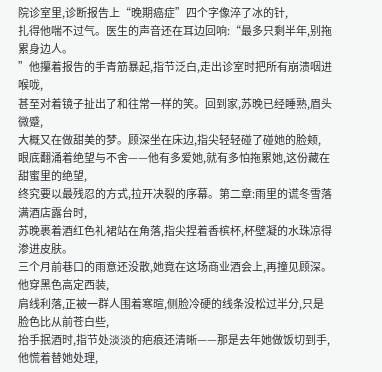院诊室里,诊断报告上“晚期癌症”四个字像淬了冰的针,
扎得他喘不过气。医生的声音还在耳边回响:“最多只剩半年,别拖累身边人。
”他攥着报告的手青筋暴起,指节泛白,走出诊室时把所有崩溃咽进喉咙,
甚至对着镜子扯出了和往常一样的笑。回到家,苏晚已经睡熟,眉头微蹙,
大概又在做甜美的梦。顾深坐在床边,指尖轻轻碰了碰她的脸颊,
眼底翻涌着绝望与不舍——他有多爱她,就有多怕拖累她,这份藏在甜蜜里的绝望,
终究要以最残忍的方式,拉开决裂的序幕。第二章:雨里的谎冬雪落满酒店露台时,
苏晚裹着酒红色礼裙站在角落,指尖捏着香槟杯,杯壁凝的水珠凉得渗进皮肤。
三个月前巷口的雨意还没散,她竟在这场商业酒会上,再撞见顾深。他穿黑色高定西装,
肩线利落,正被一群人围着寒暄,侧脸冷硬的线条没松过半分,只是脸色比从前苍白些,
抬手抿酒时,指节处淡淡的疤痕还清晰——那是去年她做饭切到手,他慌着替她处理,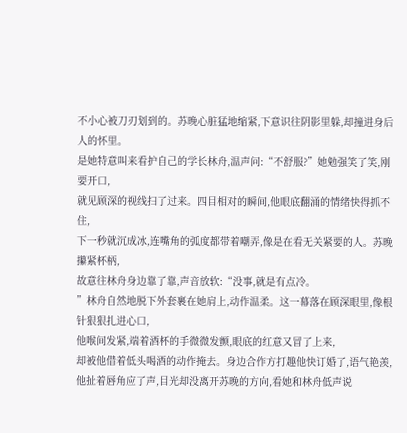不小心被刀刃划到的。苏晚心脏猛地缩紧,下意识往阴影里躲,却撞进身后人的怀里。
是她特意叫来看护自己的学长林舟,温声问:“不舒服?”她勉强笑了笑,刚要开口,
就见顾深的视线扫了过来。四目相对的瞬间,他眼底翻涌的情绪快得抓不住,
下一秒就沉成冰,连嘴角的弧度都带着嘲弄,像是在看无关紧要的人。苏晚攥紧杯柄,
故意往林舟身边靠了靠,声音放软:“没事,就是有点冷。
”林舟自然地脱下外套裹在她肩上,动作温柔。这一幕落在顾深眼里,像根针狠狠扎进心口,
他喉间发紧,端着酒杯的手微微发颤,眼底的红意又冒了上来,
却被他借着低头喝酒的动作掩去。身边合作方打趣他快订婚了,语气艳羡,
他扯着唇角应了声,目光却没离开苏晚的方向,看她和林舟低声说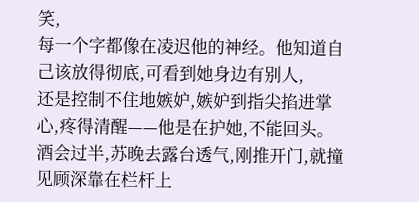笑,
每一个字都像在凌迟他的神经。他知道自己该放得彻底,可看到她身边有别人,
还是控制不住地嫉妒,嫉妒到指尖掐进掌心,疼得清醒——他是在护她,不能回头。
酒会过半,苏晚去露台透气,刚推开门,就撞见顾深靠在栏杆上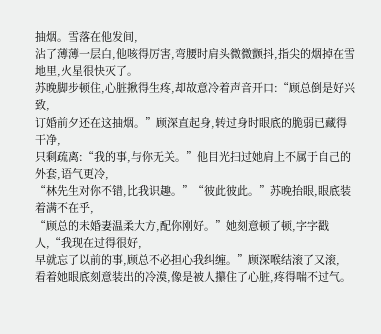抽烟。雪落在他发间,
沾了薄薄一层白,他咳得厉害,弯腰时肩头微微颤抖,指尖的烟掉在雪地里,火星很快灭了。
苏晚脚步顿住,心脏揪得生疼,却故意冷着声音开口:“顾总倒是好兴致,
订婚前夕还在这抽烟。”顾深直起身,转过身时眼底的脆弱已藏得干净,
只剩疏离:“我的事,与你无关。”他目光扫过她肩上不属于自己的外套,语气更冷,
“林先生对你不错,比我识趣。”“彼此彼此。”苏晚抬眼,眼底装着满不在乎,
“顾总的未婚妻温柔大方,配你刚好。”她刻意顿了顿,字字戳人,“我现在过得很好,
早就忘了以前的事,顾总不必担心我纠缠。”顾深喉结滚了又滚,
看着她眼底刻意装出的冷漠,像是被人攥住了心脏,疼得喘不过气。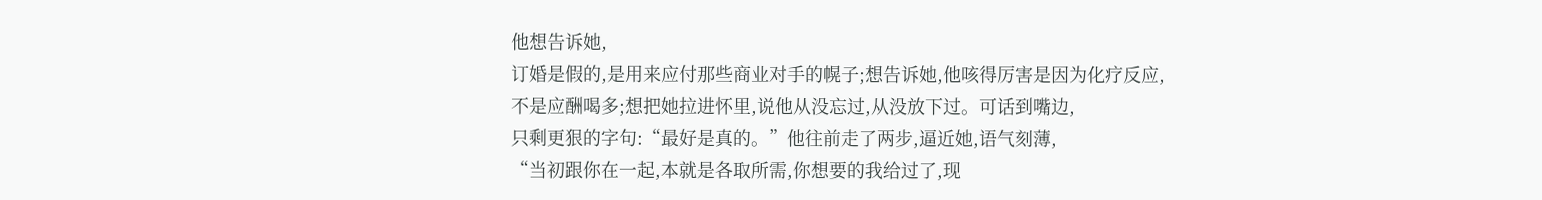他想告诉她,
订婚是假的,是用来应付那些商业对手的幌子;想告诉她,他咳得厉害是因为化疗反应,
不是应酬喝多;想把她拉进怀里,说他从没忘过,从没放下过。可话到嘴边,
只剩更狠的字句:“最好是真的。”他往前走了两步,逼近她,语气刻薄,
“当初跟你在一起,本就是各取所需,你想要的我给过了,现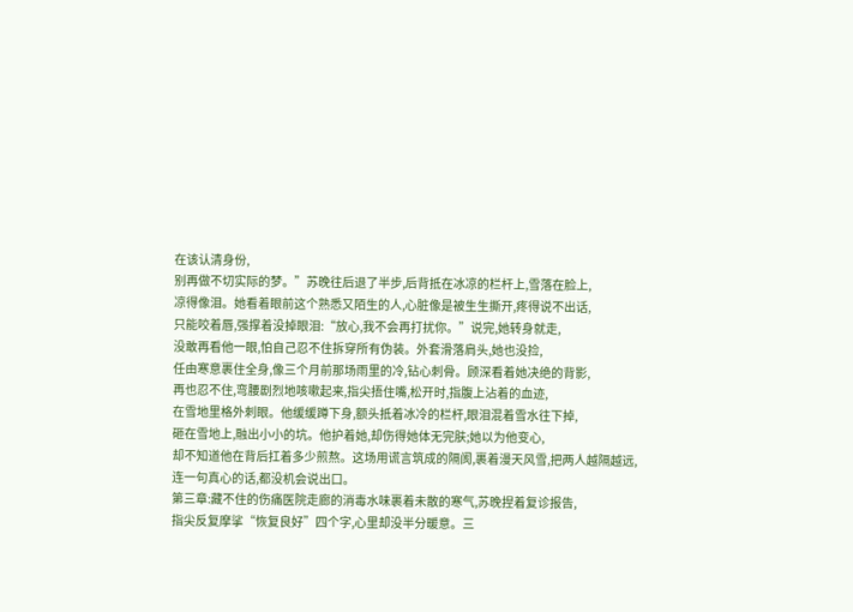在该认清身份,
别再做不切实际的梦。”苏晚往后退了半步,后背抵在冰凉的栏杆上,雪落在脸上,
凉得像泪。她看着眼前这个熟悉又陌生的人,心脏像是被生生撕开,疼得说不出话,
只能咬着唇,强撑着没掉眼泪:“放心,我不会再打扰你。”说完,她转身就走,
没敢再看他一眼,怕自己忍不住拆穿所有伪装。外套滑落肩头,她也没捡,
任由寒意裹住全身,像三个月前那场雨里的冷,钻心刺骨。顾深看着她决绝的背影,
再也忍不住,弯腰剧烈地咳嗽起来,指尖捂住嘴,松开时,指腹上沾着的血迹,
在雪地里格外刺眼。他缓缓蹲下身,额头抵着冰冷的栏杆,眼泪混着雪水往下掉,
砸在雪地上,融出小小的坑。他护着她,却伤得她体无完肤;她以为他变心,
却不知道他在背后扛着多少煎熬。这场用谎言筑成的隔阂,裹着漫天风雪,把两人越隔越远,
连一句真心的话,都没机会说出口。
第三章:藏不住的伤痛医院走廊的消毒水味裹着未散的寒气,苏晚捏着复诊报告,
指尖反复摩挲“恢复良好”四个字,心里却没半分暖意。三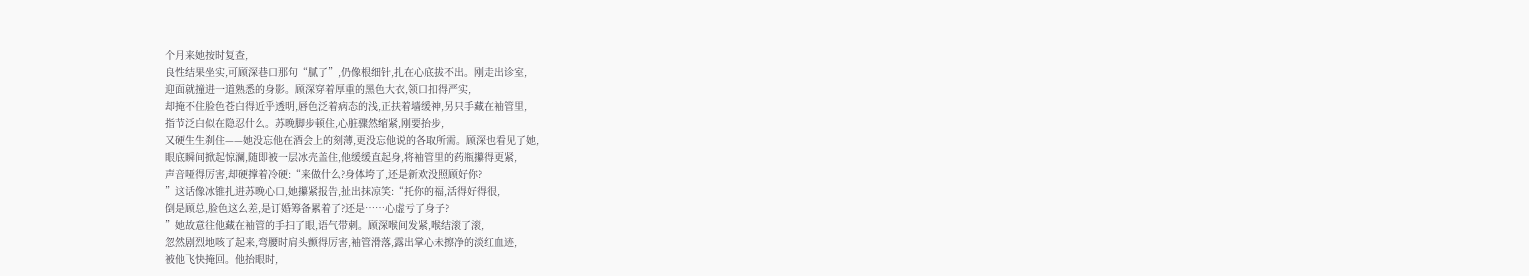个月来她按时复查,
良性结果坐实,可顾深巷口那句“腻了”,仍像根细针,扎在心底拔不出。刚走出诊室,
迎面就撞进一道熟悉的身影。顾深穿着厚重的黑色大衣,领口扣得严实,
却掩不住脸色苍白得近乎透明,唇色泛着病态的浅,正扶着墙缓神,另只手藏在袖管里,
指节泛白似在隐忍什么。苏晚脚步顿住,心脏骤然缩紧,刚要抬步,
又硬生生刹住——她没忘他在酒会上的刻薄,更没忘他说的各取所需。顾深也看见了她,
眼底瞬间掀起惊澜,随即被一层冰壳盖住,他缓缓直起身,将袖管里的药瓶攥得更紧,
声音哑得厉害,却硬撑着冷硬:“来做什么?身体垮了,还是新欢没照顾好你?
”这话像冰锥扎进苏晚心口,她攥紧报告,扯出抹凉笑:“托你的福,活得好得很,
倒是顾总,脸色这么差,是订婚筹备累着了?还是……心虚亏了身子?
”她故意往他藏在袖管的手扫了眼,语气带刺。顾深喉间发紧,喉结滚了滚,
忽然剧烈地咳了起来,弯腰时肩头颤得厉害,袖管滑落,露出掌心未擦净的淡红血迹,
被他飞快掩回。他抬眼时,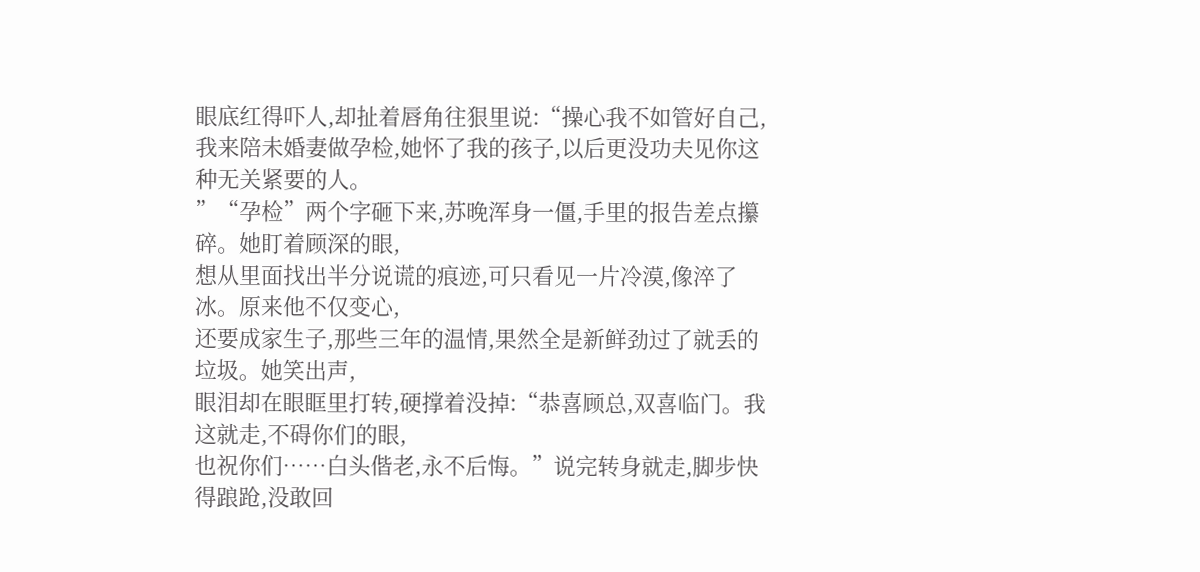眼底红得吓人,却扯着唇角往狠里说:“操心我不如管好自己,
我来陪未婚妻做孕检,她怀了我的孩子,以后更没功夫见你这种无关紧要的人。
”“孕检”两个字砸下来,苏晚浑身一僵,手里的报告差点攥碎。她盯着顾深的眼,
想从里面找出半分说谎的痕迹,可只看见一片冷漠,像淬了冰。原来他不仅变心,
还要成家生子,那些三年的温情,果然全是新鲜劲过了就丢的垃圾。她笑出声,
眼泪却在眼眶里打转,硬撑着没掉:“恭喜顾总,双喜临门。我这就走,不碍你们的眼,
也祝你们……白头偕老,永不后悔。”说完转身就走,脚步快得踉跄,没敢回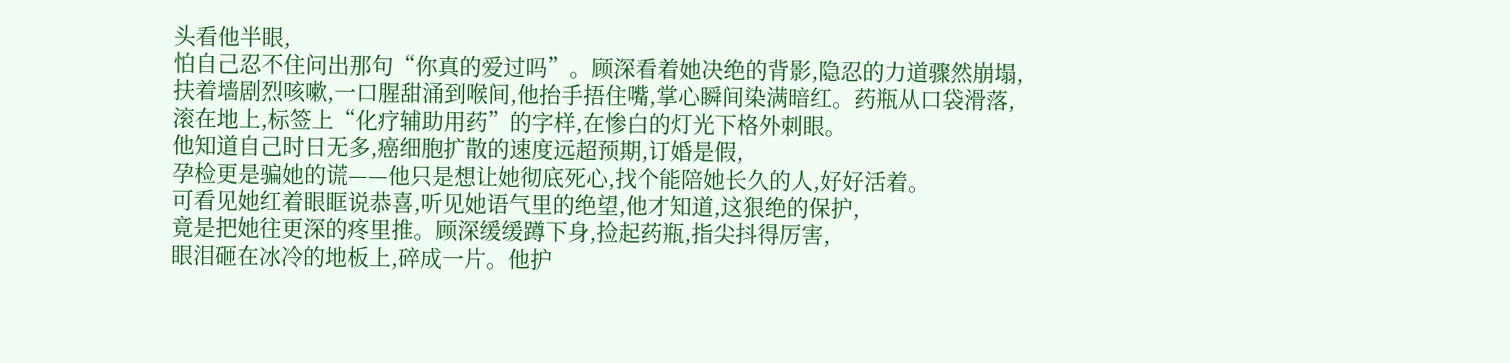头看他半眼,
怕自己忍不住问出那句“你真的爱过吗”。顾深看着她决绝的背影,隐忍的力道骤然崩塌,
扶着墙剧烈咳嗽,一口腥甜涌到喉间,他抬手捂住嘴,掌心瞬间染满暗红。药瓶从口袋滑落,
滚在地上,标签上“化疗辅助用药”的字样,在惨白的灯光下格外刺眼。
他知道自己时日无多,癌细胞扩散的速度远超预期,订婚是假,
孕检更是骗她的谎——他只是想让她彻底死心,找个能陪她长久的人,好好活着。
可看见她红着眼眶说恭喜,听见她语气里的绝望,他才知道,这狠绝的保护,
竟是把她往更深的疼里推。顾深缓缓蹲下身,捡起药瓶,指尖抖得厉害,
眼泪砸在冰冷的地板上,碎成一片。他护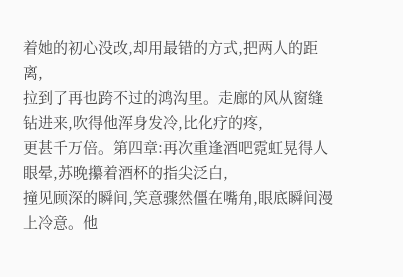着她的初心没改,却用最错的方式,把两人的距离,
拉到了再也跨不过的鸿沟里。走廊的风从窗缝钻进来,吹得他浑身发冷,比化疗的疼,
更甚千万倍。第四章:再次重逢酒吧霓虹晃得人眼晕,苏晚攥着酒杯的指尖泛白,
撞见顾深的瞬间,笑意骤然僵在嘴角,眼底瞬间漫上冷意。他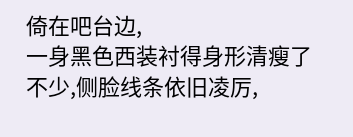倚在吧台边,
一身黑色西装衬得身形清瘦了不少,侧脸线条依旧凌厉,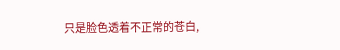只是脸色透着不正常的苍白,